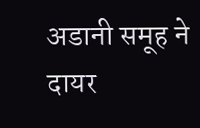अडानी समूह ने दायर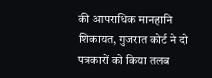की आपराधिक मानहानि शिकायत, गुजरात कोर्ट ने दो पत्रकारों को किया तलब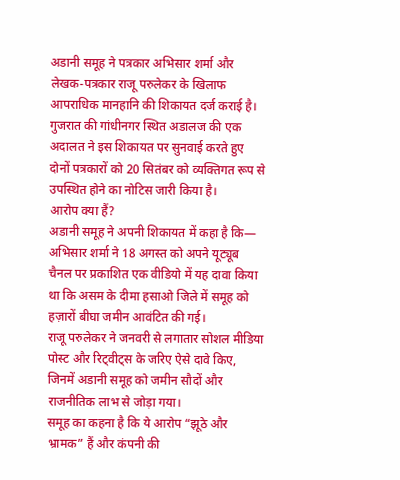अडानी समूह ने पत्रकार अभिसार शर्मा और लेखक-पत्रकार राजू परुलेकर के खिलाफ आपराधिक मानहानि की शिकायत दर्ज कराई है। गुजरात की गांधीनगर स्थित अडालज की एक अदालत ने इस शिकायत पर सुनवाई करते हुए दोनों पत्रकारों को 20 सितंबर को व्यक्तिगत रूप से उपस्थित होने का नोटिस जारी किया है।
आरोप क्या हैं?
अडानी समूह ने अपनी शिकायत में कहा है कि—
अभिसार शर्मा ने 18 अगस्त को अपने यूट्यूब चैनल पर प्रकाशित एक वीडियो में यह दावा किया था कि असम के दीमा हसाओ जिले में समूह को हज़ारों बीघा जमीन आवंटित की गई।
राजू परुलेकर ने जनवरी से लगातार सोशल मीडिया पोस्ट और रिट्वीट्स के जरिए ऐसे दावे किए, जिनमें अडानी समूह को जमीन सौदों और राजनीतिक लाभ से जोड़ा गया।
समूह का कहना है कि ये आरोप “झूठे और भ्रामक” हैं और कंपनी की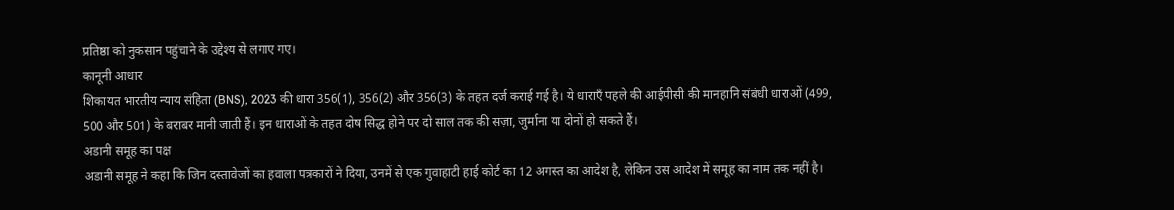प्रतिष्ठा को नुकसान पहुंचाने के उद्देश्य से लगाए गए।
कानूनी आधार
शिकायत भारतीय न्याय संहिता (BNS), 2023 की धारा 356(1), 356(2) और 356(3) के तहत दर्ज कराई गई है। ये धाराएँ पहले की आईपीसी की मानहानि संबंधी धाराओं (499, 500 और 501) के बराबर मानी जाती हैं। इन धाराओं के तहत दोष सिद्ध होने पर दो साल तक की सज़ा, जुर्माना या दोनों हो सकते हैं।
अडानी समूह का पक्ष
अडानी समूह ने कहा कि जिन दस्तावेजों का हवाला पत्रकारों ने दिया, उनमें से एक गुवाहाटी हाई कोर्ट का 12 अगस्त का आदेश है, लेकिन उस आदेश में समूह का नाम तक नहीं है।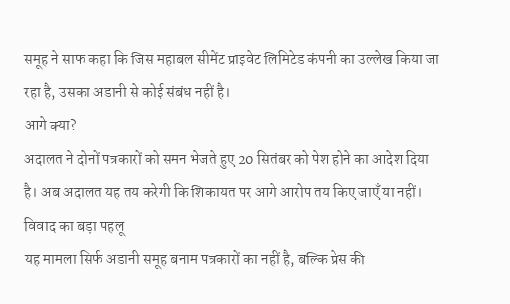समूह ने साफ कहा कि जिस महाबल सीमेंट प्राइवेट लिमिटेड कंपनी का उल्लेख किया जा रहा है, उसका अडानी से कोई संबंध नहीं है।
आगे क्या?
अदालत ने दोनों पत्रकारों को समन भेजते हुए 20 सितंबर को पेश होने का आदेश दिया है। अब अदालत यह तय करेगी कि शिकायत पर आगे आरोप तय किए जाएँ या नहीं।
विवाद का बड़ा पहलू
यह मामला सिर्फ अडानी समूह बनाम पत्रकारों का नहीं है, बल्कि प्रेस की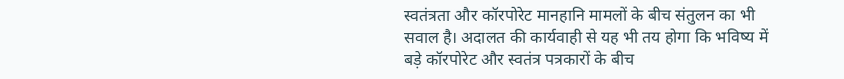स्वतंत्रता और कॉरपोरेट मानहानि मामलों के बीच संतुलन का भी सवाल है। अदालत की कार्यवाही से यह भी तय होगा कि भविष्य में बड़े कॉरपोरेट और स्वतंत्र पत्रकारों के बीच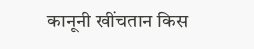कानूनी खींचतान किस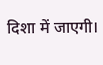दिशा में जाएगी।